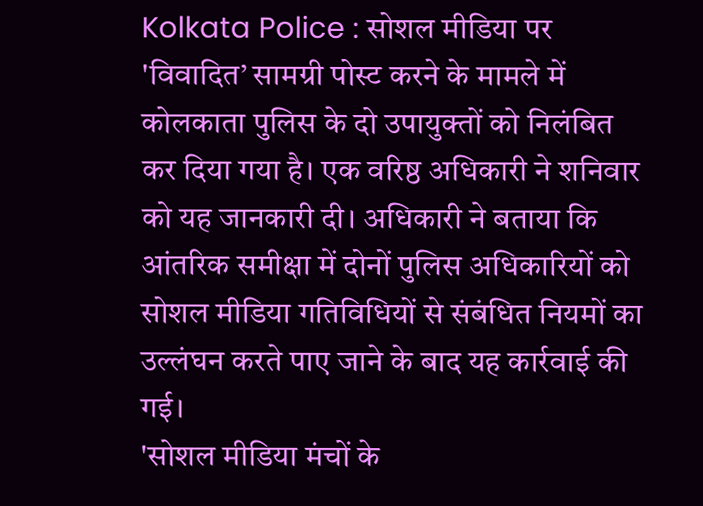Kolkata Police : सोशल मीडिया पर 'विवादित’ सामग्री पोस्ट करने के मामले में कोलकाता पुलिस के दो उपायुक्तों को निलंबित कर दिया गया है। एक वरिष्ठ अधिकारी ने शनिवार को यह जानकारी दी। अधिकारी ने बताया कि आंतरिक समीक्षा में दोनों पुलिस अधिकारियों को सोशल मीडिया गतिविधियों से संबंधित नियमों का उल्लंघन करते पाए जाने के बाद यह कार्रवाई की गई।
'सोशल मीडिया मंचों के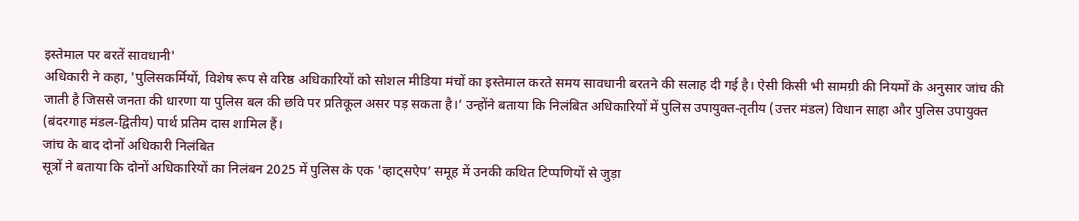इस्तेमाल पर बरतें सावधानी'
अधिकारी ने कहा, 'पुलिसकर्मियों, विशेष रूप से वरिष्ठ अधिकारियों को सोशल मीडिया मंचों का इस्तेमाल करते समय सावधानी बरतने की सलाह दी गई है। ऐसी किसी भी सामग्री की नियमों के अनुसार जांच की जाती है जिससे जनता की धारणा या पुलिस बल की छवि पर प्रतिकूल असर पड़ सकता है।’ उन्होंने बताया कि निलंबित अधिकारियों में पुलिस उपायुक्त-तृतीय (उत्तर मंडल) विधान साहा और पुलिस उपायुक्त (बंदरगाह मंडल-द्वितीय) पार्थ प्रतिम दास शामिल हैं।
जांच के बाद दोनों अधिकारी निलंबित
सूत्रों ने बताया कि दोनों अधिकारियों का निलंबन 2025 में पुलिस के एक 'व्हाट्सऐप’ समूह में उनकी कथित टिप्पणियों से जुड़ा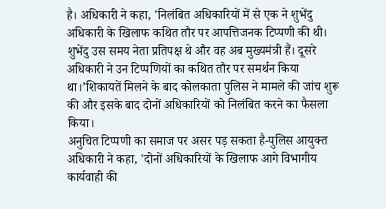है। अधिकारी ने कहा, 'निलंबित अधिकारियों में से एक ने शुभेंदु अधिकारी के खिलाफ कथित तौर पर आपत्तिजनक टिप्पणी की थी। शुभेंदु उस समय नेता प्रतिपक्ष थे और वह अब मुख्यमंत्री हैं। दूसरे अधिकारी ने उन टिप्पणियों का कथित तौर पर समर्थन किया था।’शिकायतें मिलने के बाद कोलकाता पुलिस ने मामले की जांच शुरू की और इसके बाद दोनों अधिकारियों को निलंबित करने का फैसला किया।
अनुचित टिप्पणी का समाज पर असर पड़ सकता है-पुलिस आयुक्त
अधिकारी ने कहा, 'दोनों अधिकारियों के खिलाफ आगे विभागीय कार्यवाही की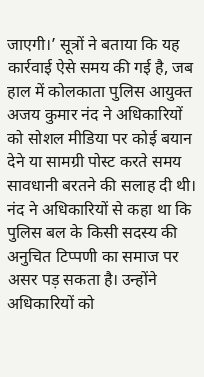जाएगी।’ सूत्रों ने बताया कि यह कार्रवाई ऐसे समय की गई है, जब हाल में कोलकाता पुलिस आयुक्त अजय कुमार नंद ने अधिकारियों को सोशल मीडिया पर कोई बयान देने या सामग्री पोस्ट करते समय सावधानी बरतने की सलाह दी थी। नंद ने अधिकारियों से कहा था कि पुलिस बल के किसी सदस्य की अनुचित टिप्पणी का समाज पर असर पड़ सकता है। उन्होंने अधिकारियों को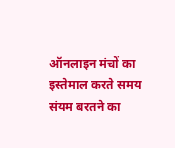ऑनलाइन मंचों का इस्तेमाल करते समय संयम बरतने का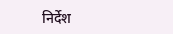निर्देश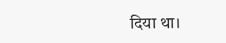दिया था।